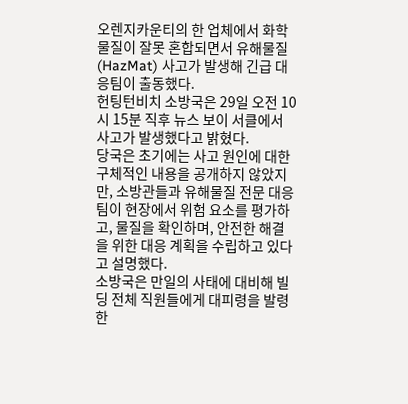오렌지카운티의 한 업체에서 화학물질이 잘못 혼합되면서 유해물질(HazMat) 사고가 발생해 긴급 대응팀이 출동했다.
헌팅턴비치 소방국은 29일 오전 10시 15분 직후 뉴스 보이 서클에서 사고가 발생했다고 밝혔다.
당국은 초기에는 사고 원인에 대한 구체적인 내용을 공개하지 않았지만, 소방관들과 유해물질 전문 대응팀이 현장에서 위험 요소를 평가하고, 물질을 확인하며, 안전한 해결을 위한 대응 계획을 수립하고 있다고 설명했다.
소방국은 만일의 사태에 대비해 빌딩 전체 직원들에게 대피령을 발령한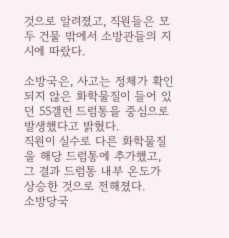것으로 알려졌고, 직원들은 모두 건물 밖에서 소방관들의 지시에 따랐다.

소방국은, 사고는 정체가 확인되지 않은 화학물질이 들어 있던 55갤런 드럼통을 중심으로 발생했다고 밝혔다.
직원이 실수로 다른 화학물질을 해당 드럼통에 추가했고, 그 결과 드럼통 내부 온도가 상승한 것으로 전해졌다.
소방당국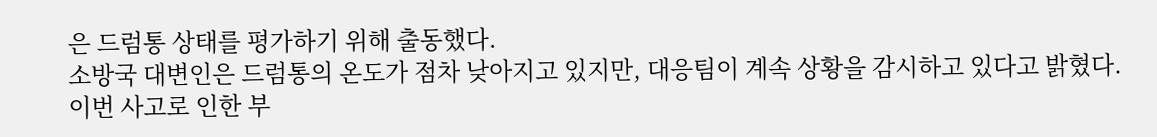은 드럼통 상태를 평가하기 위해 출동했다.
소방국 대변인은 드럼통의 온도가 점차 낮아지고 있지만, 대응팀이 계속 상황을 감시하고 있다고 밝혔다.
이번 사고로 인한 부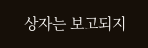상자는 보고되지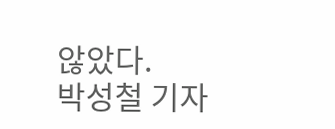않았다.
박성철 기자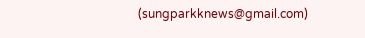(sungparkknews@gmail.com)